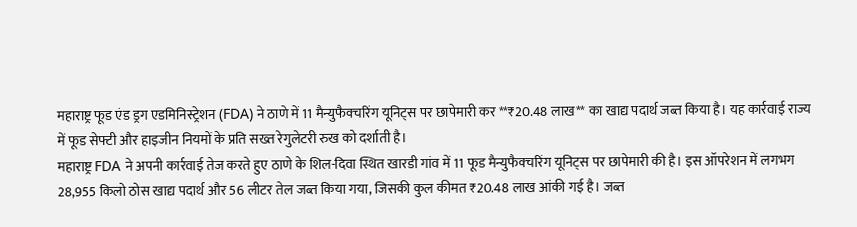महाराष्ट्र फूड एंड ड्रग एडमिनिस्ट्रेशन (FDA) ने ठाणे में 11 मैन्युफैक्चरिंग यूनिट्स पर छापेमारी कर **₹20.48 लाख** का खाद्य पदार्थ जब्त किया है। यह कार्रवाई राज्य में फूड सेफ्टी और हाइजीन नियमों के प्रति सख्त रेगुलेटरी रुख को दर्शाती है।
महाराष्ट्र FDA ने अपनी कार्रवाई तेज करते हुए ठाणे के शिल-दिवा स्थित खारडी गांव में 11 फूड मैन्युफैक्चरिंग यूनिट्स पर छापेमारी की है। इस ऑपरेशन में लगभग 28,955 किलो ठोस खाद्य पदार्थ और 56 लीटर तेल जब्त किया गया, जिसकी कुल कीमत ₹20.48 लाख आंकी गई है। जब्त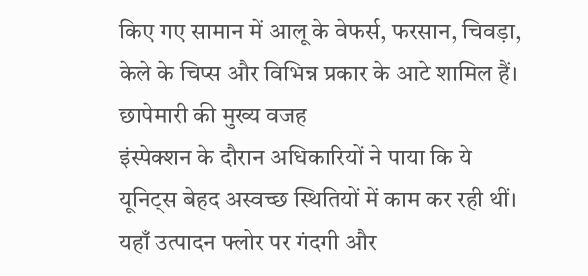किए गए सामान में आलू के वेफर्स, फरसान, चिवड़ा, केले के चिप्स और विभिन्न प्रकार के आटे शामिल हैं।
छापेमारी की मुख्य वजह
इंस्पेक्शन के दौरान अधिकारियों ने पाया कि ये यूनिट्स बेहद अस्वच्छ स्थितियों में काम कर रही थीं। यहाँ उत्पादन फ्लोर पर गंदगी और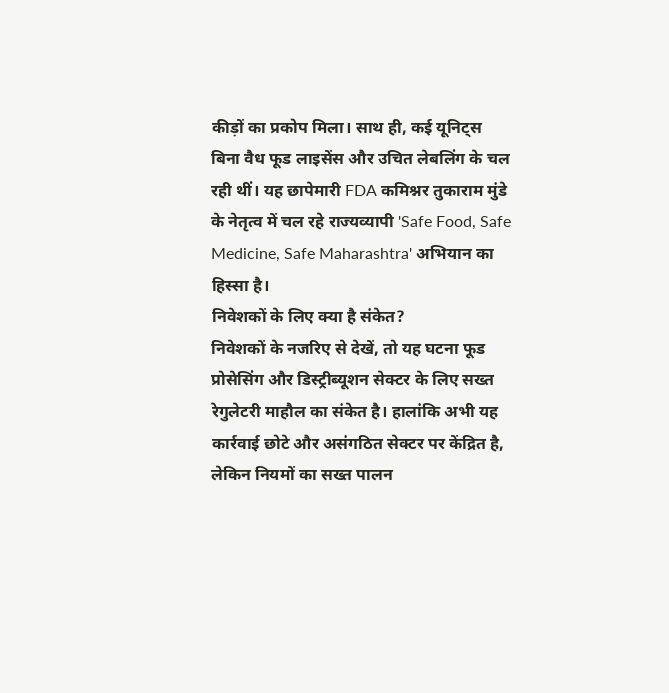कीड़ों का प्रकोप मिला। साथ ही, कई यूनिट्स बिना वैध फूड लाइसेंस और उचित लेबलिंग के चल रही थीं। यह छापेमारी FDA कमिश्नर तुकाराम मुंडे के नेतृत्व में चल रहे राज्यव्यापी 'Safe Food, Safe Medicine, Safe Maharashtra' अभियान का हिस्सा है।
निवेशकों के लिए क्या है संकेत?
निवेशकों के नजरिए से देखें, तो यह घटना फूड प्रोसेसिंग और डिस्ट्रीब्यूशन सेक्टर के लिए सख्त रेगुलेटरी माहौल का संकेत है। हालांकि अभी यह कार्रवाई छोटे और असंगठित सेक्टर पर केंद्रित है, लेकिन नियमों का सख्त पालन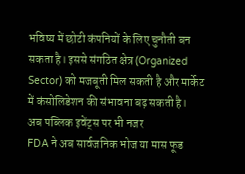भविष्य में छोटी कंपनियों के लिए चुनौती बन सकता है। इससे संगठित क्षेत्र (Organized Sector) को मजबूती मिल सकती है और मार्केट में कंसोलिडेशन की संभावना बढ़ सकती है।
अब पब्लिक इवेंट्स पर भी नजर
FDA ने अब सार्वजनिक भोज या मास फूड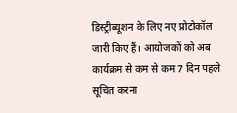डिस्ट्रीब्यूशन के लिए नए प्रोटोकॉल जारी किए हैं। आयोजकों को अब कार्यक्रम से कम से कम 7 दिन पहले सूचित करना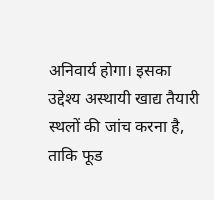अनिवार्य होगा। इसका उद्देश्य अस्थायी खाद्य तैयारी स्थलों की जांच करना है, ताकि फूड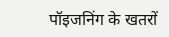पॉइजनिंग के खतरों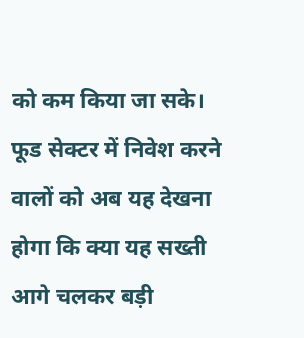को कम किया जा सके। फूड सेक्टर में निवेश करने वालों को अब यह देखना होगा कि क्या यह सख्ती आगे चलकर बड़ी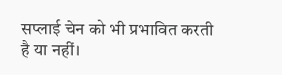सप्लाई चेन को भी प्रभावित करती है या नहीं।